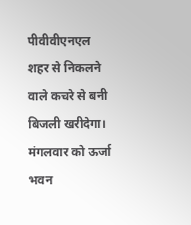पीवीवीएनएल शहर से निकलने वाले कचरे से बनी बिजली खरीदेगा। मंगलवार को ऊर्जा भवन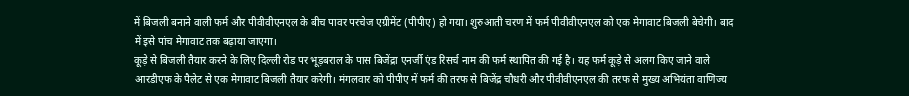में बिजली बनाने वाली फर्म और पीवीवीएनएल के बीच पावर परचेज एग्रीमेंट (पीपीए) हो गया। शुरुआती चरण में फर्म पीवीवीएनएल को एक मेगावाट बिजली बेचेगी। बाद में इसे पांच मेगावाट तक बढ़ाया जाएगा।
कूड़े से बिजली तैयार करने के लिए दिल्ली रोड पर भूड़बराल के पास बिजेंद्रा एनर्जी एंड रिसर्च नाम की फर्म स्थापित की गई है। यह फर्म कूड़े से अलग किए जाने वाले आरडीएफ के पैलेट से एक मेगावाट बिजली तैयार करेगी। मंगलवार को पीपीए में फर्म की तरफ से बिजेंद्र चौधरी और पीवीवीएनएल की तरफ से मुख्य अभियंता वाणिज्य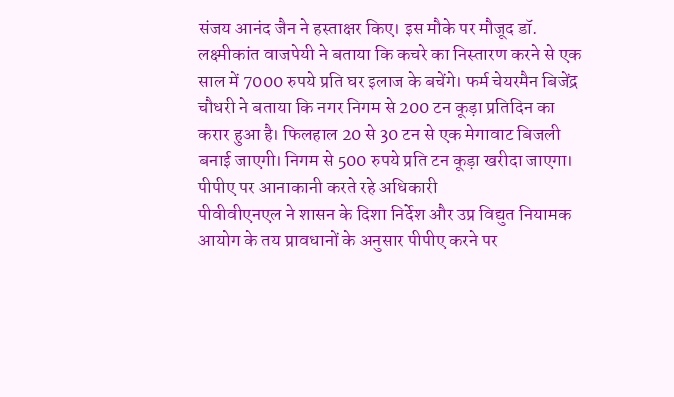संजय आनंद जैन ने हस्ताक्षर किए। इस मौके पर मौजूद डॉ. लक्ष्मीकांत वाजपेयी ने बताया कि कचरे का निस्तारण करने से एक साल में 7000 रुपये प्रति घर इलाज के बचेंगे। फर्म चेयरमैन बिजेंद्र चौधरी ने बताया कि नगर निगम से 200 टन कूड़ा प्रतिदिन का करार हुआ है। फिलहाल 20 से 30 टन से एक मेगावाट बिजली बनाई जाएगी। निगम से 500 रुपये प्रति टन कूड़ा खरीदा जाएगा।
पीपीए पर आनाकानी करते रहे अधिकारी
पीवीवीएनएल ने शासन के दिशा निर्देश और उप्र विद्युत नियामक आयोग के तय प्रावधानों के अनुसार पीपीए करने पर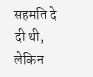सहमति दे दी थी, लेकिन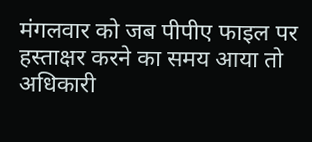मंगलवार को जब पीपीए फाइल पर हस्ताक्षर करने का समय आया तो अधिकारी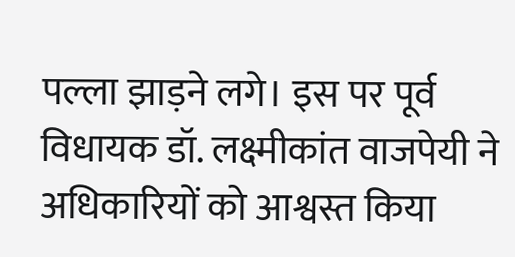पल्ला झाड़ने लगे। इस पर पूर्व विधायक डॉ. लक्ष्मीकांत वाजपेयी ने अधिकारियों को आश्वस्त किया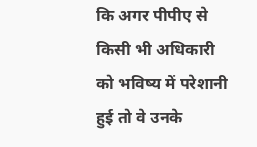कि अगर पीपीए से किसी भी अधिकारी को भविष्य में परेशानी हुई तो वे उनके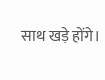साथ खड़े होंगे।